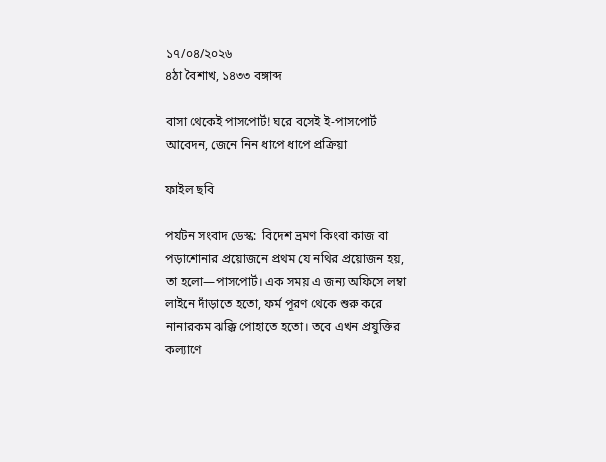১৭/০৪/২০২৬
৪ঠা বৈশাখ, ১৪৩৩ বঙ্গাব্দ

বাসা থেকেই পাসপোর্ট! ঘরে বসেই ই-পাসপোর্ট আবেদন, জেনে নিন ধাপে ধাপে প্রক্রিয়া

ফাইল ছবি

পর্যটন সংবাদ ডেস্ক:  বিদেশ ভ্রমণ কিংবা কাজ বা পড়াশোনার প্রয়োজনে প্রথম যে নথির প্রয়োজন হয়, তা হলো—পাসপোর্ট। এক সময় এ জন্য অফিসে লম্বা লাইনে দাঁড়াতে হতো, ফর্ম পূরণ থেকে শুরু করে নানারকম ঝক্কি পোহাতে হতো। তবে এখন প্রযুক্তির কল্যাণে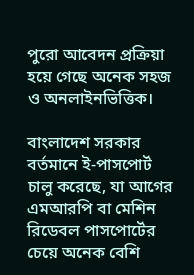পুরো আবেদন প্রক্রিয়া হয়ে গেছে অনেক সহজ ও অনলাইনভিত্তিক।

বাংলাদেশ সরকার বর্তমানে ই-পাসপোর্ট চালু করেছে, যা আগের এমআরপি বা মেশিন রিডেবল পাসপোর্টের চেয়ে অনেক বেশি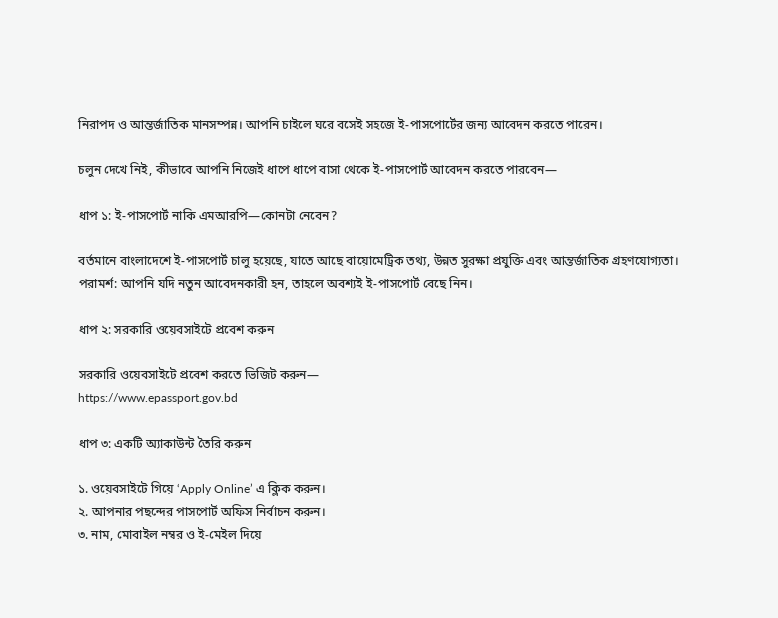নিরাপদ ও আন্তর্জাতিক মানসম্পন্ন। আপনি চাইলে ঘরে বসেই সহজে ই-পাসপোর্টের জন্য আবেদন করতে পারেন।

চলুন দেখে নিই, কীভাবে আপনি নিজেই ধাপে ধাপে বাসা থেকে ই-পাসপোর্ট আবেদন করতে পারবেন—

ধাপ ১: ই-পাসপোর্ট নাকি এমআরপি—কোনটা নেবেন?

বর্তমানে বাংলাদেশে ই-পাসপোর্ট চালু হয়েছে, যাতে আছে বায়োমেট্রিক তথ্য, উন্নত সুরক্ষা প্রযুক্তি এবং আন্তর্জাতিক গ্রহণযোগ্যতা।
পরামর্শ: আপনি যদি নতুন আবেদনকারী হন, তাহলে অবশ্যই ই-পাসপোর্ট বেছে নিন।

ধাপ ২: সরকারি ওয়েবসাইটে প্রবেশ করুন

সরকারি ওয়েবসাইটে প্রবেশ করতে ভিজিট করুন—
https://www.epassport.gov.bd

ধাপ ৩: একটি অ্যাকাউন্ট তৈরি করুন

১. ওয়েবসাইটে গিয়ে ‘Apply Online’ এ ক্লিক করুন।
২. আপনার পছন্দের পাসপোর্ট অফিস নির্বাচন করুন।
৩. নাম, মোবাইল নম্বর ও ই-মেইল দিয়ে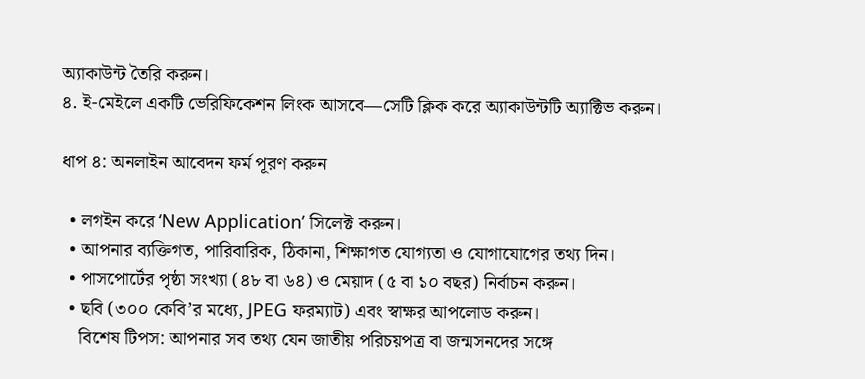অ্যাকাউন্ট তৈরি করুন।
৪. ই-মেইলে একটি ভেরিফিকেশন লিংক আসবে—সেটি ক্লিক করে অ্যাকাউন্টটি অ্যাক্টিভ করুন।

ধাপ ৪: অনলাইন আবেদন ফর্ম পূরণ করুন

  • লগইন করে ‘New Application’ সিলেক্ট করুন।
  • আপনার ব্যক্তিগত, পারিবারিক, ঠিকানা, শিক্ষাগত যোগ্যতা ও যোগাযোগের তথ্য দিন।
  • পাসপোর্টের পৃষ্ঠা সংখ্যা (৪৮ বা ৬৪) ও মেয়াদ (৫ বা ১০ বছর) নির্বাচন করুন।
  • ছবি (৩০০ কেবি’র মধ্যে, JPEG ফরম্যাট) এবং স্বাক্ষর আপলোড করুন।
    বিশেষ টিপস: আপনার সব তথ্য যেন জাতীয় পরিচয়পত্র বা জন্মসনদের সঙ্গে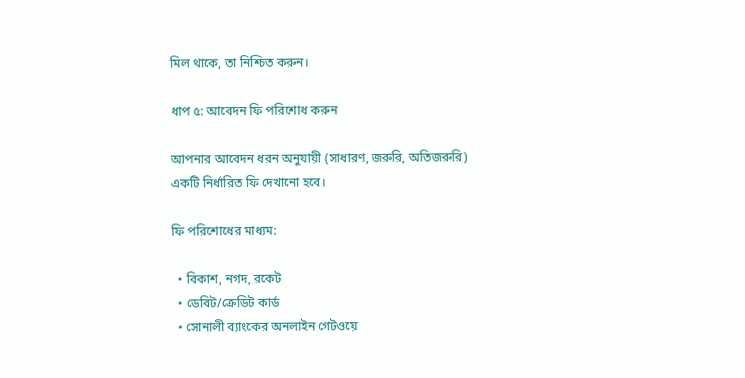মিল থাকে, তা নিশ্চিত করুন।

ধাপ ৫: আবেদন ফি পরিশোধ করুন

আপনার আবেদন ধরন অনুযায়ী (সাধারণ, জরুরি, অতিজরুরি) একটি নির্ধারিত ফি দেখানো হবে।

ফি পরিশোধের মাধ্যম:

  • বিকাশ, নগদ, রকেট
  • ডেবিট/ক্রেডিট কার্ড
  • সোনালী ব্যাংকের অনলাইন গেটওয়ে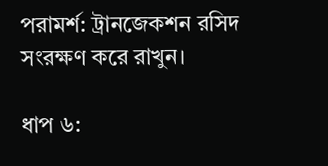পরামর্শ: ট্রানজেকশন রসিদ সংরক্ষণ করে রাখুন।

ধাপ ৬: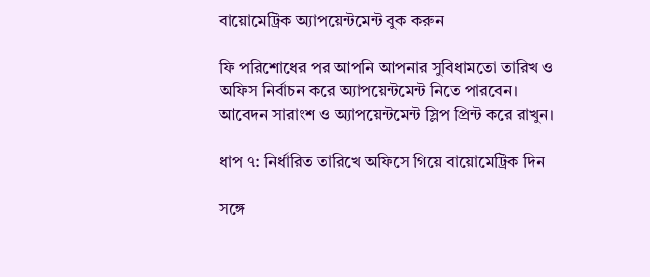বায়োমেট্রিক অ্যাপয়েন্টমেন্ট বুক করুন

ফি পরিশোধের পর আপনি আপনার সুবিধামতো তারিখ ও অফিস নির্বাচন করে অ্যাপয়েন্টমেন্ট নিতে পারবেন।
আবেদন সারাংশ ও অ্যাপয়েন্টমেন্ট স্লিপ প্রিন্ট করে রাখুন।

ধাপ ৭: নির্ধারিত তারিখে অফিসে গিয়ে বায়োমেট্রিক দিন

সঙ্গে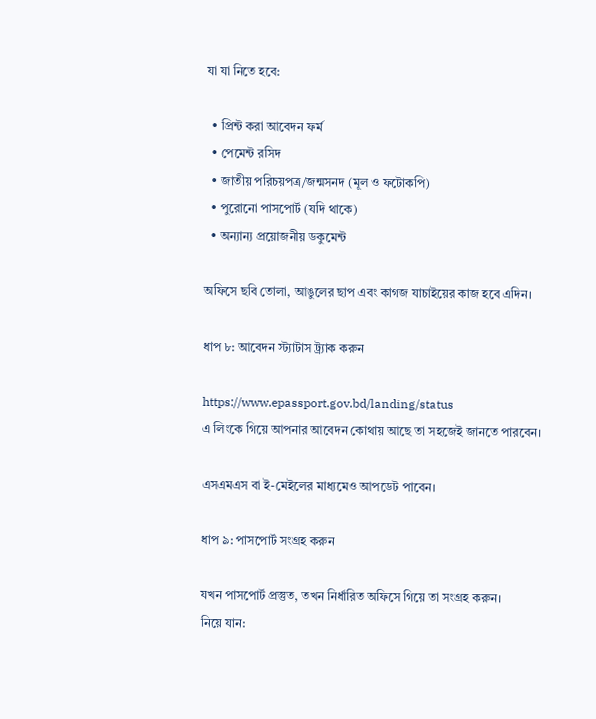যা যা নিতে হবে:

  • প্রিন্ট করা আবেদন ফর্ম
  • পেমেন্ট রসিদ
  • জাতীয় পরিচয়পত্র/জন্মসনদ (মূল ও ফটোকপি)
  • পুরোনো পাসপোর্ট (যদি থাকে)
  • অন্যান্য প্রয়োজনীয় ডকুমেন্ট

অফিসে ছবি তোলা, আঙুলের ছাপ এবং কাগজ যাচাইয়ের কাজ হবে এদিন।

ধাপ ৮: আবেদন স্ট্যাটাস ট্র্যাক করুন

https://www.epassport.gov.bd/landing/status
এ লিংকে গিয়ে আপনার আবেদন কোথায় আছে তা সহজেই জানতে পারবেন।

এসএমএস বা ই-মেইলের মাধ্যমেও আপডেট পাবেন।

ধাপ ৯: পাসপোর্ট সংগ্রহ করুন

যখন পাসপোর্ট প্রস্তুত, তখন নির্ধারিত অফিসে গিয়ে তা সংগ্রহ করুন।
নিয়ে যান: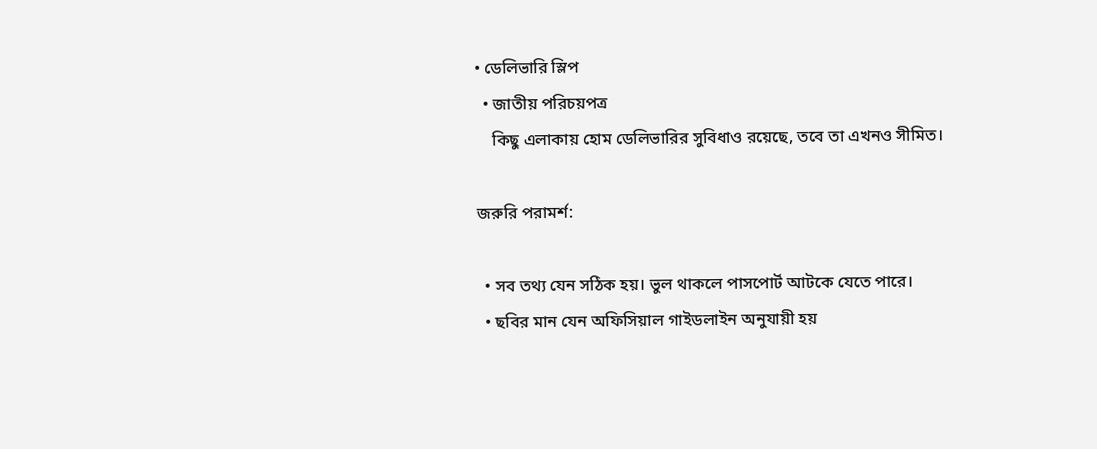• ডেলিভারি স্লিপ
  • জাতীয় পরিচয়পত্র
    কিছু এলাকায় হোম ডেলিভারির সুবিধাও রয়েছে, তবে তা এখনও সীমিত।

জরুরি পরামর্শ:

  • সব তথ্য যেন সঠিক হয়। ভুল থাকলে পাসপোর্ট আটকে যেতে পারে।
  • ছবির মান যেন অফিসিয়াল গাইডলাইন অনুযায়ী হয়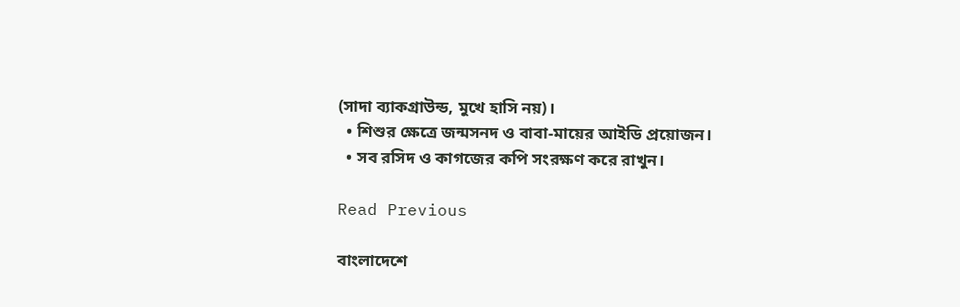(সাদা ব্যাকগ্রাউন্ড, মুখে হাসি নয়)।
  • শিশুর ক্ষেত্রে জন্মসনদ ও বাবা-মায়ের আইডি প্রয়োজন।
  • সব রসিদ ও কাগজের কপি সংরক্ষণ করে রাখুন।

Read Previous

বাংলাদেশে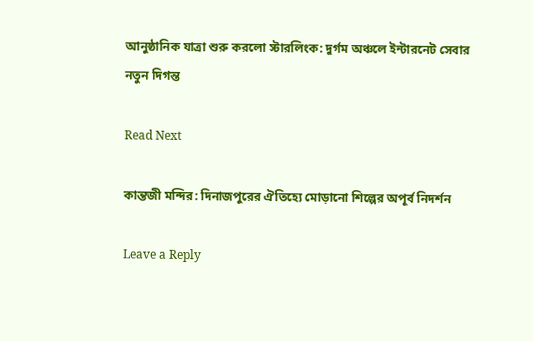আনুষ্ঠানিক যাত্রা শুরু করলো স্টারলিংক: দুর্গম অঞ্চলে ইন্টারনেট সেবার নতুন দিগন্ত

Read Next

কান্তজী মন্দির: দিনাজপুরের ঐতিহ্যে মোড়ানো শিল্পের অপূর্ব নিদর্শন

Leave a Reply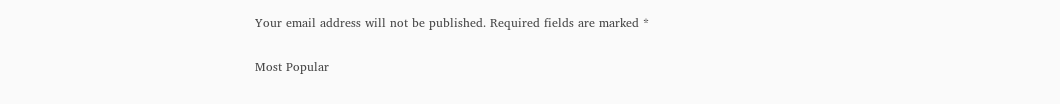Your email address will not be published. Required fields are marked *

Most Popular